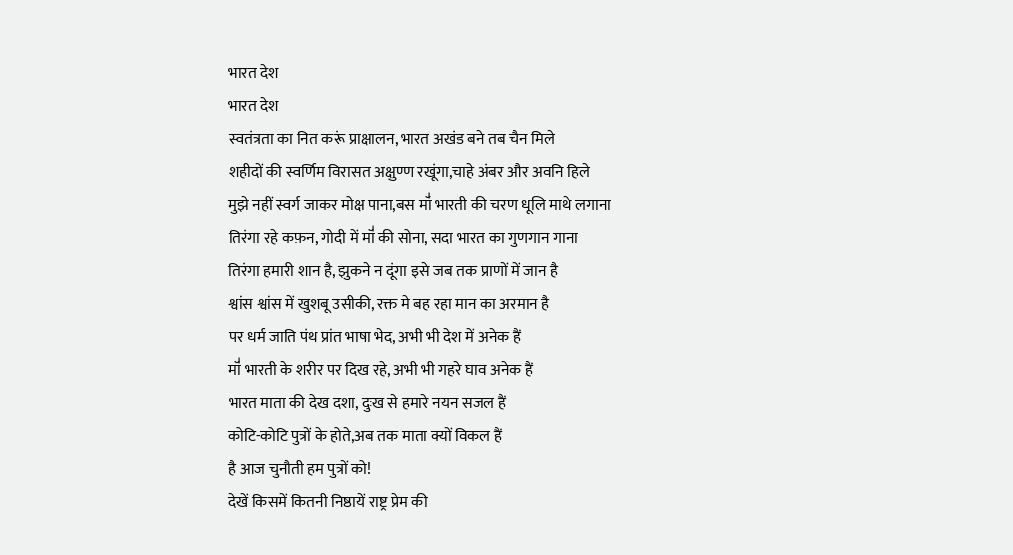भारत देश
भारत देश
स्वतंत्रता का नित करूं प्राक्षालन, भारत अखंड बने तब चैन मिले
शहीदों की स्वर्णिम विरासत अक्षुण्ण रखूंगा,चाहे अंबर और अवनि हिले
मुझे नहीं स्वर्ग जाकर मोक्ष पाना,बस मॉ॑ भारती की चरण धूलि माथे लगाना
तिरंगा रहे कफ़न, गोदी में मॉ॑ की सोना, सदा भारत का गुणगान गाना
तिरंगा हमारी शान है, झुकने न दूंगा इसे जब तक प्राणों में जान है
श्वांस श्वांस में खुशबू उसीकी, रक्त मे बह रहा मान का अरमान है
पर धर्म जाति पंथ प्रांत भाषा भेद, अभी भी देश में अनेक हैं
मॉ॑ भारती के शरीर पर दिख रहे, अभी भी गहरे घाव अनेक हैं
भारत माता की देख दशा, दुःख से हमारे नयन सजल हैं
कोटि-कोटि पुत्रों के होते,अब तक माता क्यों विकल हैं
है आज चुनौती हम पुत्रों को!
देखें किसमें कितनी निष्ठायें राष्ट्र प्रेम की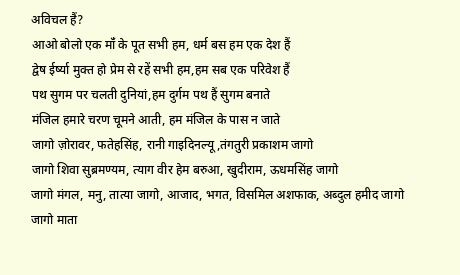अविचल हैं?
आओ बोलो एक मॉ॑ के पूत सभी हम, धर्म बस हम एक देश हैं
द्वेष ईर्ष्या मुक्त हो प्रेम से रहें सभी हम,हम सब एक परिवेश हैं
पथ सुगम पर चलती दुनियां,हम दुर्गम पथ हैं सुगम बनाते
मंजिल हमारे चरण चूमने आती, हम मंजिल के पास न जाते
जागो ज़ोरावर, फतेहसिंह, रानी गाइदिनल्यू,तंगतुरी प्रकाशम जागो
जागो शिवा सुब्रमण्यम, त्याग वीर हेम बरुआ, खुदीराम, ऊधमसिंह जागो
जागो मंगल, मनु, तात्या जागो, आजाद, भगत, विसमिल अशफाक, अब्दुल हमीद जागो
जागो माता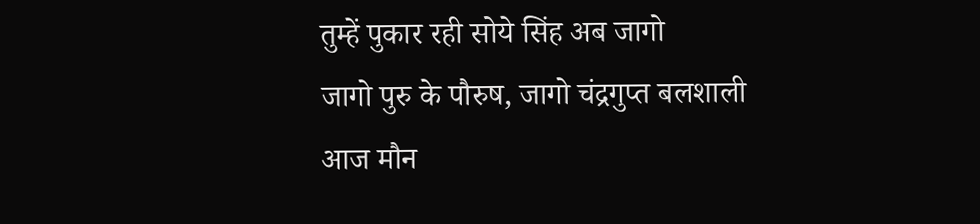तुम्हें पुकार रही सोये सिंह अब जागो
जागो पुरु के पौरुष, जागो चंद्रगुप्त बलशाली
आज मौन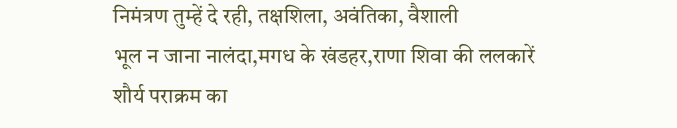निमंत्रण तुम्हें दे रही, तक्षशिला, अवंतिका, वैशाली
भूल न जाना नालंदा,मगध के खंडहर,राणा शिवा की ललकारें
शौर्य पराक्रम का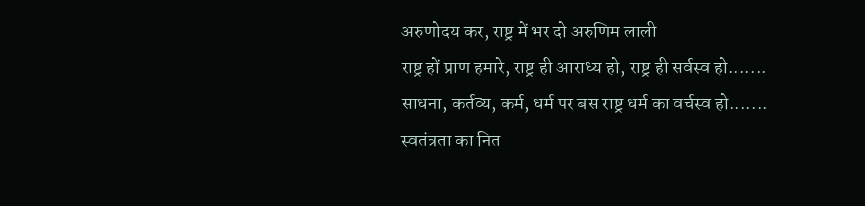अरुणोदय कर, राष्ट्र में भर दो अरुणिम लाली
राष्ट्र हों प्राण हमारे, राष्ट्र ही आराध्य हो, राष्ट्र ही सर्वस्व हो.......
साधना, कर्तव्य, कर्म, धर्म पर बस राष्ट्र धर्म का वर्चस्व हो.......
स्वतंत्रता का नित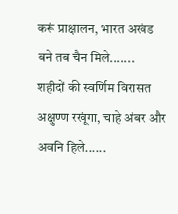करूं प्राक्षालन, भारत अखंड बने तब चैन मिले.......
शहीदों की स्वर्णिम विरासत अक्षुण्ण रखूंगा, चाहे अंबर और अवनि हिले......